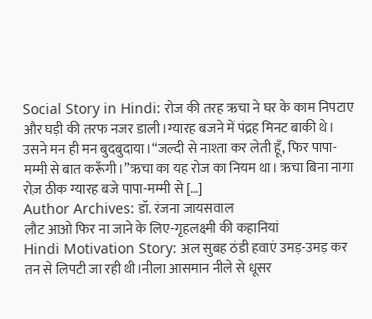Social Story in Hindi: रोज की तरह ऋचा ने घर के काम निपटाए और घड़ी की तरफ नजर डाली।ग्यारह बजने में पंद्रह मिनट बाकी थे। उसने मन ही मन बुदबुदाया।“जल्दी से नाश्ता कर लेती हूँ, फिर पापा-मम्मी से बात करूँगी।”ऋचा का यह रोज का नियम था। ऋचा बिना नागा रोज़ ठीक ग्यारह बजे पापा-मम्मी से […]
Author Archives: डॉ. रंजना जायसवाल
लौट आओ फिर ना जाने के लिए-गृहलक्ष्मी की कहानियां
Hindi Motivation Story: अल सुबह ठंडी हवाएं उमड़-उमड़ कर तन से लिपटी जा रही थी।नीला आसमान नीले से धूसर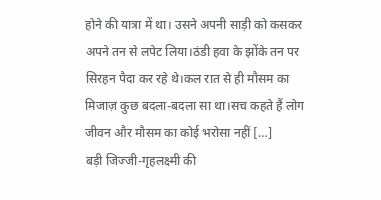होने की यात्रा में था। उसने अपनी साड़ी को कसकर अपने तन से लपेट लिया।ठंडी हवा के झोंके तन पर सिरहन पैदा कर रहे थे।कल रात से ही मौसम का मिजाज़ कुछ बदला-बदला सा था।सच कहते हैं लोग जीवन और मौसम का कोई भरोसा नहीं […]
बड़ी जिज्जी-गृहलक्ष्मी की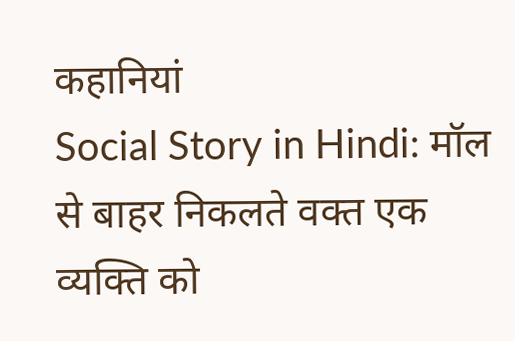कहानियां
Social Story in Hindi: मॉल से बाहर निकलते वक्त एक व्यक्ति को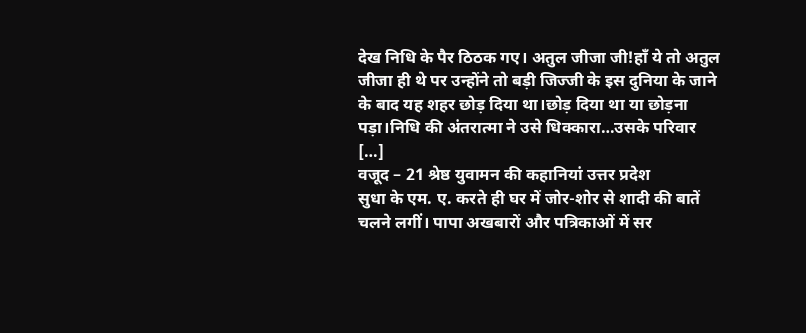देख निधि के पैर ठिठक गए। अतुल जीजा जी!हाँ ये तो अतुल जीजा ही थे पर उन्होंने तो बड़ी जिज्जी के इस दुनिया के जाने के बाद यह शहर छोड़ दिया था।छोड़ दिया था या छोड़ना पड़ा।निधि की अंतरात्मा ने उसे धिक्कारा…उसके परिवार […]
वजूद – 21 श्रेष्ठ युवामन की कहानियां उत्तर प्रदेश
सुधा के एम. ए. करते ही घर में जोर-शोर से शादी की बातें चलने लगीं। पापा अखबारों और पत्रिकाओं में सर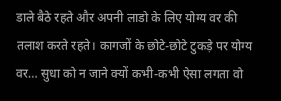डाले बैठे रहते और अपनी लाडो के लिए योग्य वर की तलाश करते रहते। कागजों के छोटे-छोटे टुकड़े पर योग्य वर… सुधा को न जाने क्यों कभी-कभी ऐसा लगता वो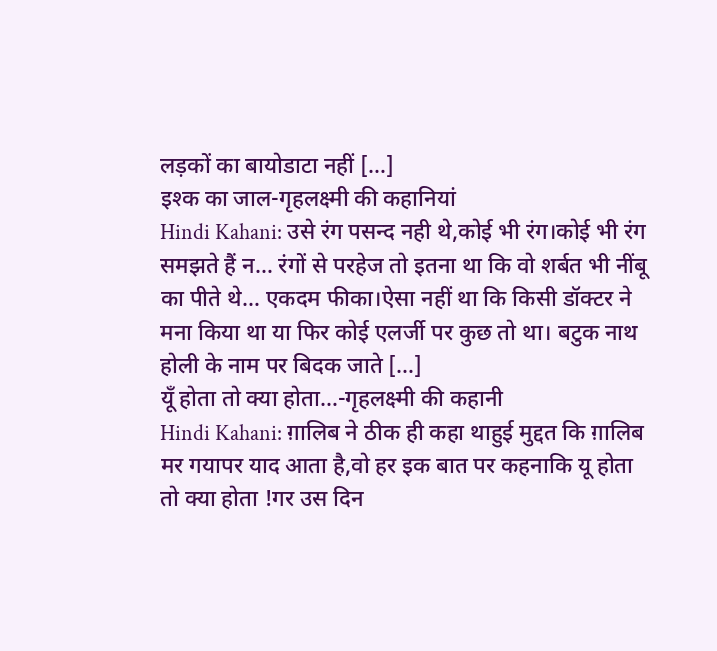लड़कों का बायोडाटा नहीं […]
इश्क का जाल-गृहलक्ष्मी की कहानियां
Hindi Kahani: उसे रंग पसन्द नही थे,कोई भी रंग।कोई भी रंग समझते हैं न… रंगों से परहेज तो इतना था कि वो शर्बत भी नींबू का पीते थे… एकदम फीका।ऐसा नहीं था कि किसी डॉक्टर ने मना किया था या फिर कोई एलर्जी पर कुछ तो था। बटुक नाथ होली के नाम पर बिदक जाते […]
यूँ होता तो क्या होता…-गृहलक्ष्मी की कहानी
Hindi Kahani: ग़ालिब ने ठीक ही कहा थाहुई मुद्दत कि ग़ालिब मर गयापर याद आता है,वो हर इक बात पर कहनाकि यू होता तो क्या होता !गर उस दिन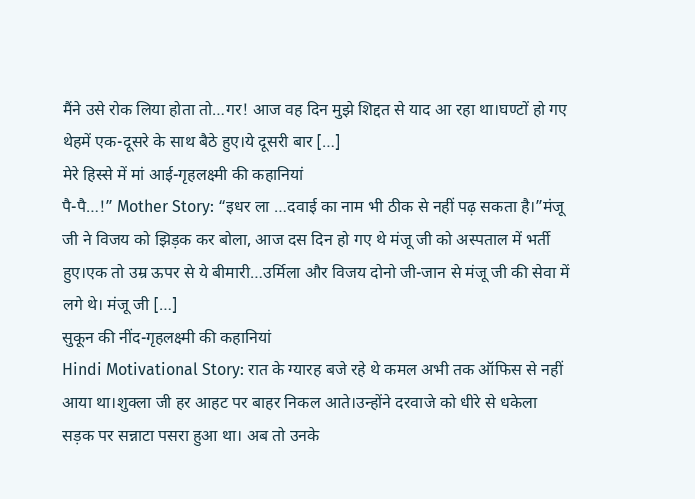मैंने उसे रोक लिया होता तो…गर! आज वह दिन मुझे शिद्दत से याद आ रहा था।घण्टों हो गए थेहमें एक-दूसरे के साथ बैठे हुए।ये दूसरी बार […]
मेरे हिस्से में मां आई-गृहलक्ष्मी की कहानियां
पै-पै…!” Mother Story: “इधर ला …दवाई का नाम भी ठीक से नहीं पढ़ सकता है।”मंजू जी ने विजय को झिड़क कर बोला, आज दस दिन हो गए थे मंजू जी को अस्पताल में भर्ती हुए।एक तो उम्र ऊपर से ये बीमारी…उर्मिला और विजय दोनो जी-जान से मंजू जी की सेवा में लगे थे। मंजू जी […]
सुकून की नींद-गृहलक्ष्मी की कहानियां
Hindi Motivational Story: रात के ग्यारह बजे रहे थे कमल अभी तक ऑफिस से नहीं आया था।शुक्ला जी हर आहट पर बाहर निकल आते।उन्होंने दरवाजे को धीरे से धकेला सड़क पर सन्नाटा पसरा हुआ था। अब तो उनके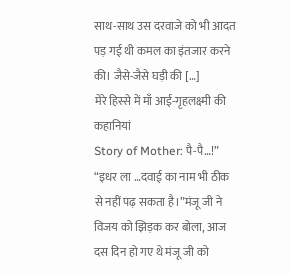साथ-साथ उस दरवाजे को भी आदत पड़ गई थी कमल का इंतजार करने की। जैसे-जैसे घड़ी की […]
मेरे हिस्से में माँ आई-गृहलक्ष्मी की कहानियां
Story of Mother: पै-पै…!” “इधर ला …दवाई का नाम भी ठीक से नहीं पढ़ सकता है।”मंजू जी ने विजय को झिड़क कर बोला, आज दस दिन हो गए थे मंजू जी को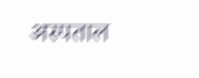अस्पताल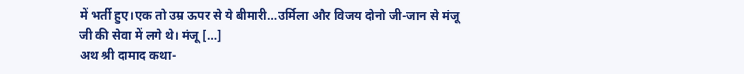में भर्ती हुए।एक तो उम्र ऊपर से ये बीमारी…उर्मिला और विजय दोनो जी-जान से मंजू जी की सेवा में लगे थे। मंजू […]
अथ श्री दामाद कथा-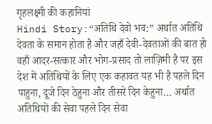गृहलक्ष्मी की कहानियां
Hindi Story:“अतिथि देवो भव:” अर्थात अतिथि देवता के समान होता है और जहाँ देवी-देवताओं की बात हो वहाँ आदर-सत्कार और भोग-प्रसाद तो लाज़िमी है पर इस देश में अतिथियों के लिए एक कहावत यह भी है पहले दिन पाहुना, दूजे दिन ठेहुना और तीसरे दिन केहुना… अर्थात अतिथियों की सेवा पहले दिन सेवा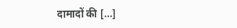दामादों की […]